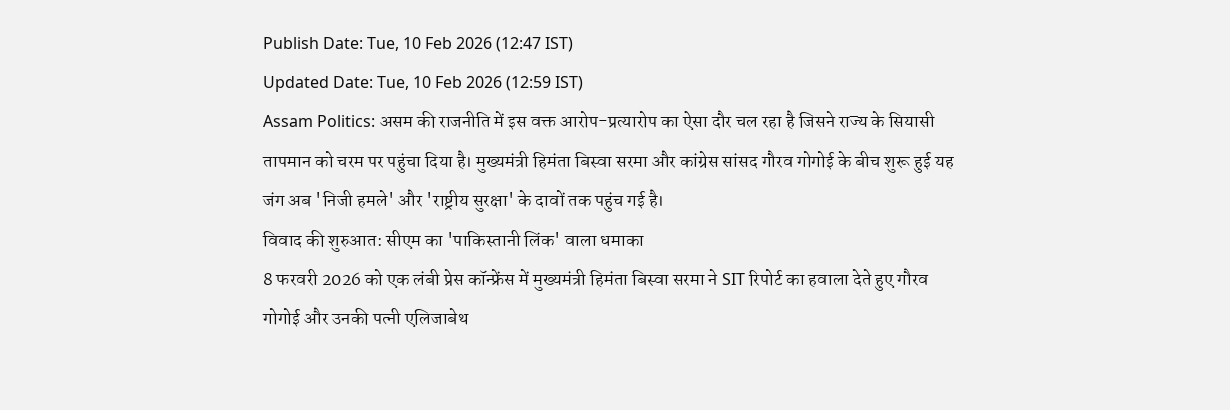Publish Date: Tue, 10 Feb 2026 (12:47 IST)
Updated Date: Tue, 10 Feb 2026 (12:59 IST)
Assam Politics: असम की राजनीति में इस वक्त आरोप-प्रत्यारोप का ऐसा दौर चल रहा है जिसने राज्य के सियासी तापमान को चरम पर पहुंचा दिया है। मुख्यमंत्री हिमंता बिस्वा सरमा और कांग्रेस सांसद गौरव गोगोई के बीच शुरू हुई यह जंग अब 'निजी हमले' और 'राष्ट्रीय सुरक्षा' के दावों तक पहुंच गई है।
विवाद की शुरुआत: सीएम का 'पाकिस्तानी लिंक' वाला धमाका
8 फरवरी 2026 को एक लंबी प्रेस कॉन्फ्रेंस में मुख्यमंत्री हिमंता बिस्वा सरमा ने SIT रिपोर्ट का हवाला देते हुए गौरव गोगोई और उनकी पत्नी एलिजाबेथ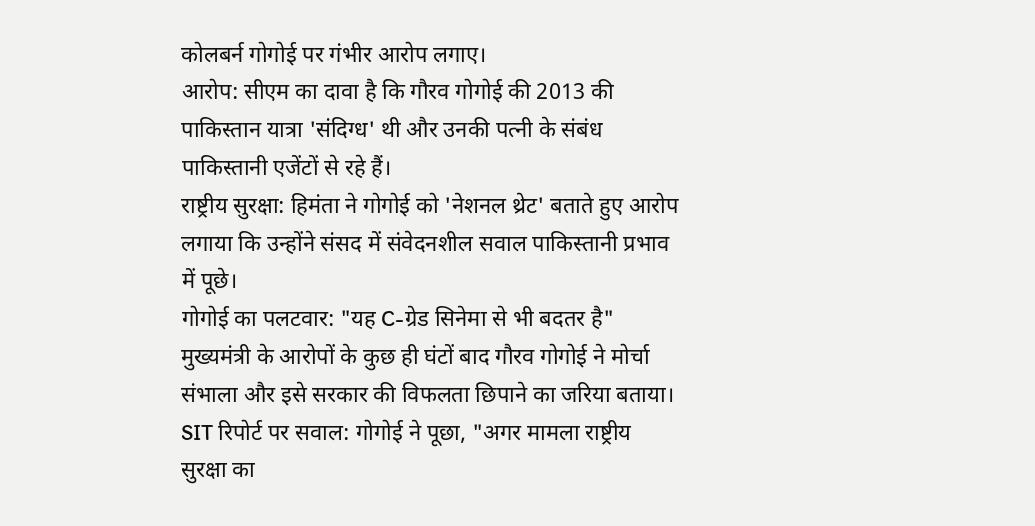कोलबर्न गोगोई पर गंभीर आरोप लगाए।
आरोप: सीएम का दावा है कि गौरव गोगोई की 2013 की पाकिस्तान यात्रा 'संदिग्ध' थी और उनकी पत्नी के संबंध पाकिस्तानी एजेंटों से रहे हैं।
राष्ट्रीय सुरक्षा: हिमंता ने गोगोई को 'नेशनल थ्रेट' बताते हुए आरोप लगाया कि उन्होंने संसद में संवेदनशील सवाल पाकिस्तानी प्रभाव में पूछे।
गोगोई का पलटवार: "यह C-ग्रेड सिनेमा से भी बदतर है"
मुख्यमंत्री के आरोपों के कुछ ही घंटों बाद गौरव गोगोई ने मोर्चा संभाला और इसे सरकार की विफलता छिपाने का जरिया बताया।
SIT रिपोर्ट पर सवाल: गोगोई ने पूछा, "अगर मामला राष्ट्रीय सुरक्षा का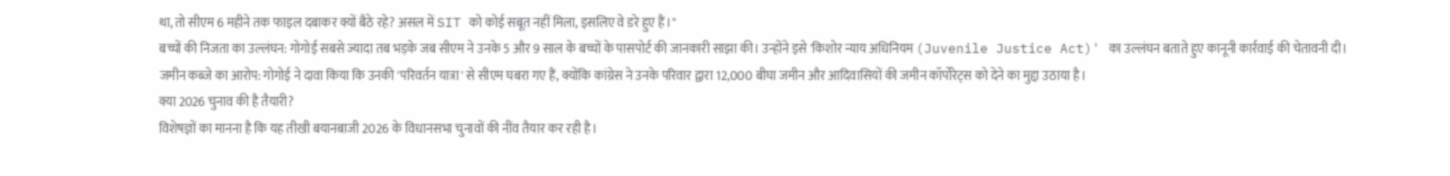था, तो सीएम 6 महीने तक फाइल दबाकर क्यों बैठे रहे? असल में SIT को कोई सबूत नहीं मिला, इसलिए वे डरे हुए हैं।"
बच्चों की निजता का उल्लंघन: गोगोई सबसे ज्यादा तब भड़के जब सीएम ने उनके 5 और 9 साल के बच्चों के पासपोर्ट की जानकारी साझा की। उन्होंने इसे 'किशोर न्याय अधिनियम (Juvenile Justice Act)' का उल्लंघन बताते हुए कानूनी कार्रवाई की चेतावनी दी।
जमीन कब्जे का आरोप: गोगोई ने दावा किया कि उनकी 'परिवर्तन यात्रा' से सीएम घबरा गए हैं, क्योंकि कांग्रेस ने उनके परिवार द्वारा 12,000 बीघा जमीन और आदिवासियों की जमीन कॉर्पोरेट्स को देने का मुद्दा उठाया है।
क्या 2026 चुनाव की है तैयारी?
विशेषज्ञों का मानना है कि यह तीखी बयानबाजी 2026 के विधानसभा चुनावों की नींव तैयार कर रही है।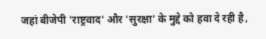जहां बीजेपी 'राष्ट्रवाद' और 'सुरक्षा' के मुद्दे को हवा दे रही है,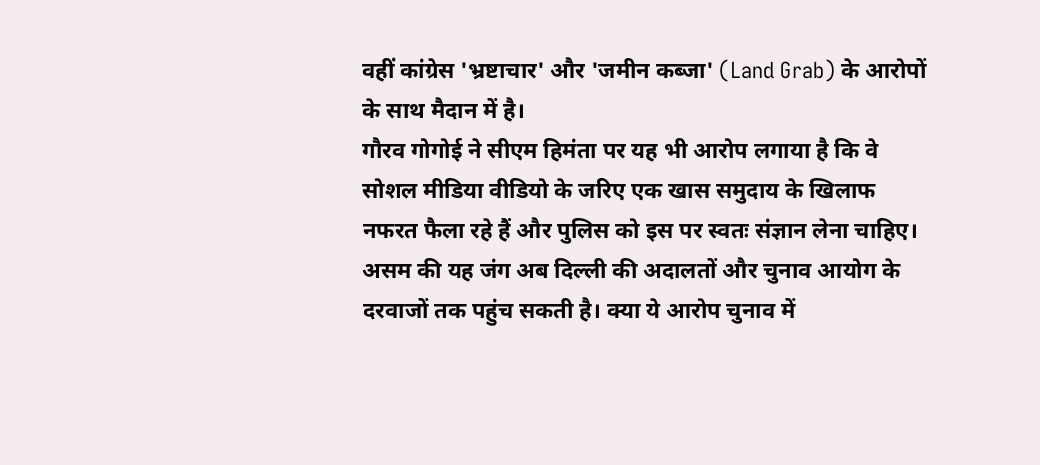वहीं कांग्रेस 'भ्रष्टाचार' और 'जमीन कब्जा' (Land Grab) के आरोपों के साथ मैदान में है।
गौरव गोगोई ने सीएम हिमंता पर यह भी आरोप लगाया है कि वे सोशल मीडिया वीडियो के जरिए एक खास समुदाय के खिलाफ नफरत फैला रहे हैं और पुलिस को इस पर स्वतः संज्ञान लेना चाहिए। असम की यह जंग अब दिल्ली की अदालतों और चुनाव आयोग के दरवाजों तक पहुंच सकती है। क्या ये आरोप चुनाव में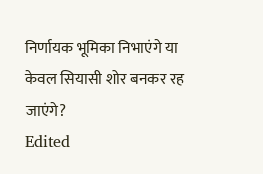निर्णायक भूमिका निभाएंगे या केवल सियासी शोर बनकर रह जाएंगे?
Edited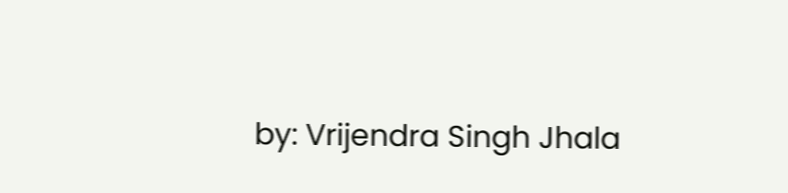by: Vrijendra Singh Jhala